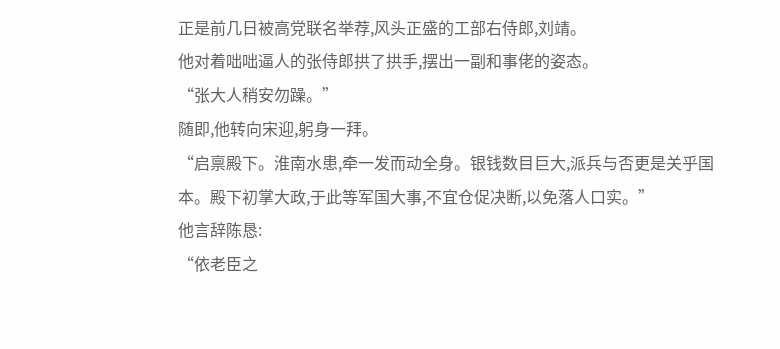正是前几日被高党联名举荐,风头正盛的工部右侍郎,刘靖。
他对着咄咄逼人的张侍郎拱了拱手,摆出一副和事佬的姿态。
“张大人稍安勿躁。”
随即,他转向宋迎,躬身一拜。
“启禀殿下。淮南水患,牵一发而动全身。银钱数目巨大,派兵与否更是关乎国本。殿下初掌大政,于此等军国大事,不宜仓促决断,以免落人口实。”
他言辞陈恳:
“依老臣之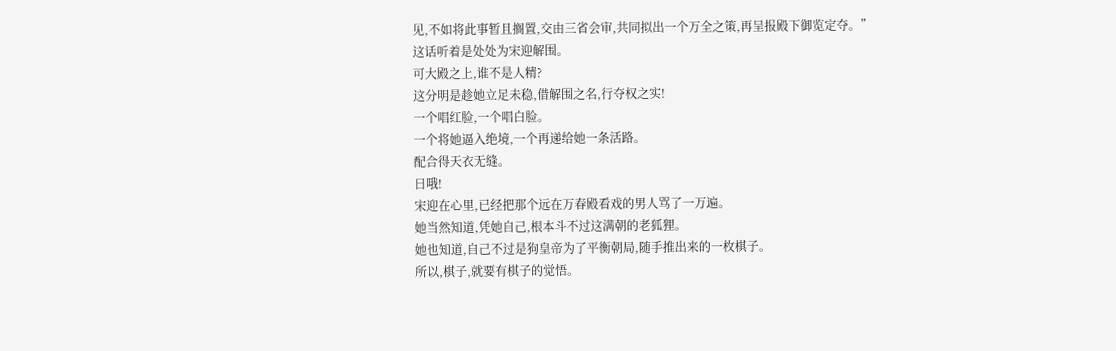见,不如将此事暂且搁置,交由三省会审,共同拟出一个万全之策,再呈报殿下御览定夺。”
这话听着是处处为宋迎解围。
可大殿之上,谁不是人精?
这分明是趁她立足未稳,借解围之名,行夺权之实!
一个唱红脸,一个唱白脸。
一个将她逼入绝境,一个再递给她一条活路。
配合得天衣无缝。
日哦!
宋迎在心里,已经把那个远在万春殿看戏的男人骂了一万遍。
她当然知道,凭她自己,根本斗不过这满朝的老狐狸。
她也知道,自己不过是狗皇帝为了平衡朝局,随手推出来的一枚棋子。
所以,棋子,就要有棋子的觉悟。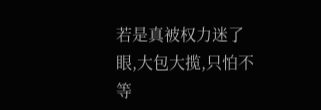若是真被权力迷了眼,大包大揽,只怕不等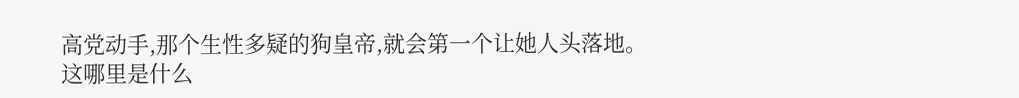高党动手,那个生性多疑的狗皇帝,就会第一个让她人头落地。
这哪里是什么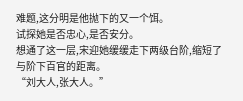难题,这分明是他抛下的又一个饵。
试探她是否忠心,是否安分。
想通了这一层,宋迎她缓缓走下两级台阶,缩短了与阶下百官的距离。
“刘大人,张大人。”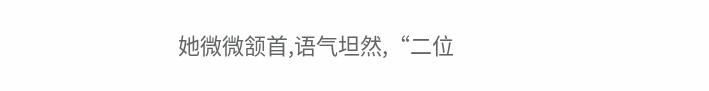她微微颔首,语气坦然,“二位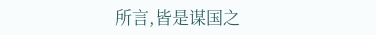所言,皆是谋国之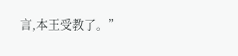言,本王受教了。”